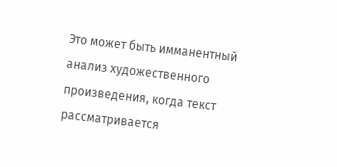Это может быть имманентный анализ художественного произведения, когда текст рассматривается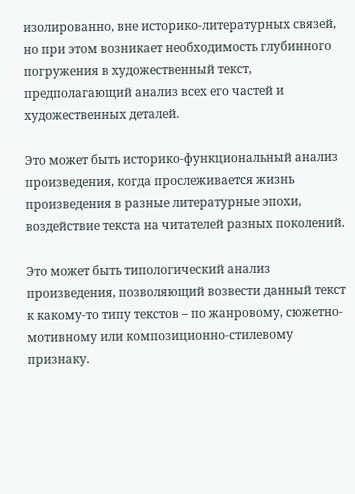изолированно, вне историко-литературных связей, но при этом возникает необходимость глубинного погружения в художественный текст, предполагающий анализ всех его частей и художественных деталей.

Это может быть историко-функциональный анализ произведения, когда прослеживается жизнь произведения в разные литературные эпохи, воздействие текста на читателей разных поколений.

Это может быть типологический анализ произведения, позволяющий возвести данный текст к какому-то типу текстов – по жанровому, сюжетно-мотивному или композиционно-стилевому признаку.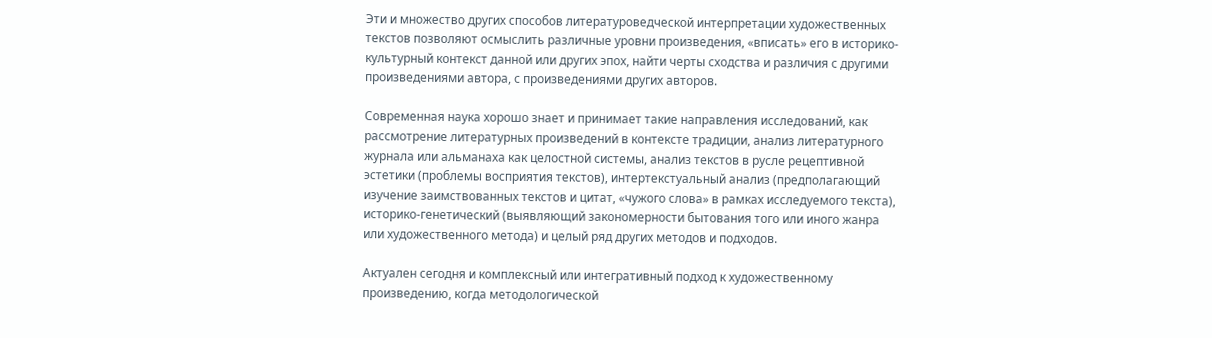Эти и множество других способов литературоведческой интерпретации художественных текстов позволяют осмыслить различные уровни произведения, «вписать» его в историко-культурный контекст данной или других эпох, найти черты сходства и различия с другими произведениями автора, с произведениями других авторов.

Современная наука хорошо знает и принимает такие направления исследований, как рассмотрение литературных произведений в контексте традиции, анализ литературного журнала или альманаха как целостной системы, анализ текстов в русле рецептивной эстетики (проблемы восприятия текстов), интертекстуальный анализ (предполагающий изучение заимствованных текстов и цитат, «чужого слова» в рамках исследуемого текста), историко-генетический (выявляющий закономерности бытования того или иного жанра или художественного метода) и целый ряд других методов и подходов.

Актуален сегодня и комплексный или интегративный подход к художественному произведению, когда методологической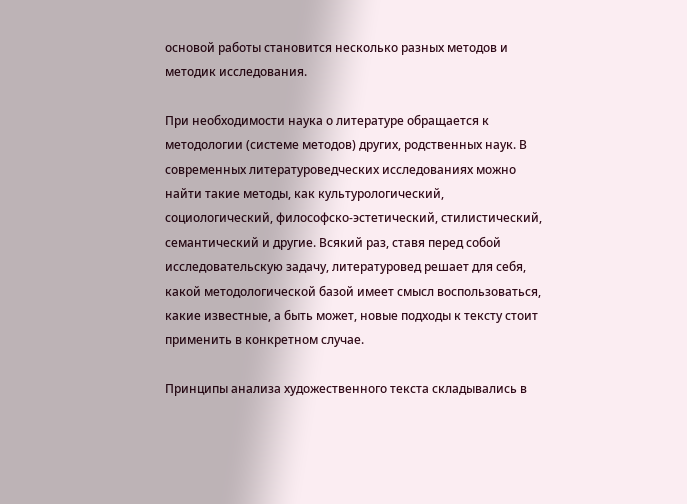основой работы становится несколько разных методов и методик исследования.

При необходимости наука о литературе обращается к методологии (системе методов) других, родственных наук. В современных литературоведческих исследованиях можно найти такие методы, как культурологический, социологический, философско-эстетический, стилистический, семантический и другие. Всякий раз, ставя перед собой исследовательскую задачу, литературовед решает для себя, какой методологической базой имеет смысл воспользоваться, какие известные, а быть может, новые подходы к тексту стоит применить в конкретном случае.

Принципы анализа художественного текста складывались в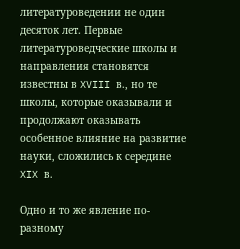литературоведении не один десяток лет. Первые литературоведческие школы и направления становятся известны в XVIII в., но те школы, которые оказывали и продолжают оказывать особенное влияние на развитие науки, сложились к середине XIX в.

Одно и то же явление по-разному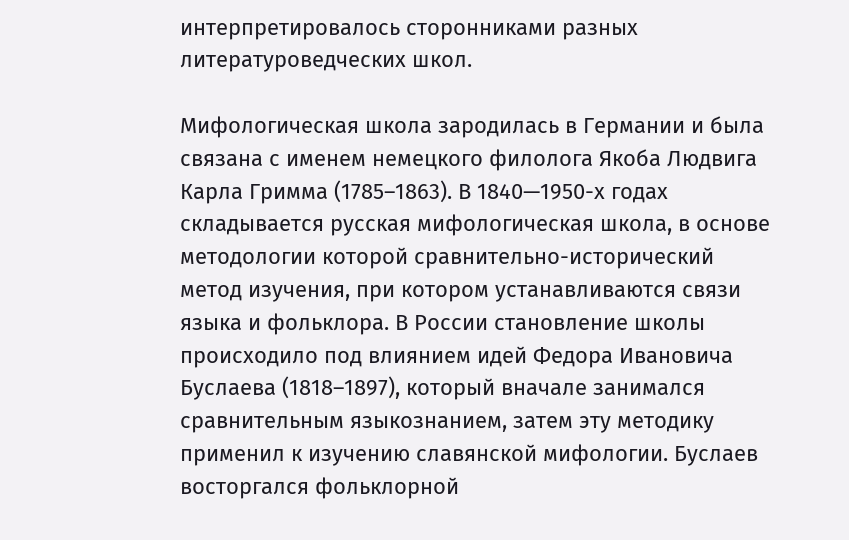интерпретировалось сторонниками разных литературоведческих школ.

Мифологическая школа зародилась в Германии и была связана с именем немецкого филолога Якоба Людвига Карла Гримма (1785–1863). В 1840—1950-х годах складывается русская мифологическая школа, в основе методологии которой сравнительно-исторический метод изучения, при котором устанавливаются связи языка и фольклора. В России становление школы происходило под влиянием идей Федора Ивановича Буслаева (1818–1897), который вначале занимался сравнительным языкознанием, затем эту методику применил к изучению славянской мифологии. Буслаев восторгался фольклорной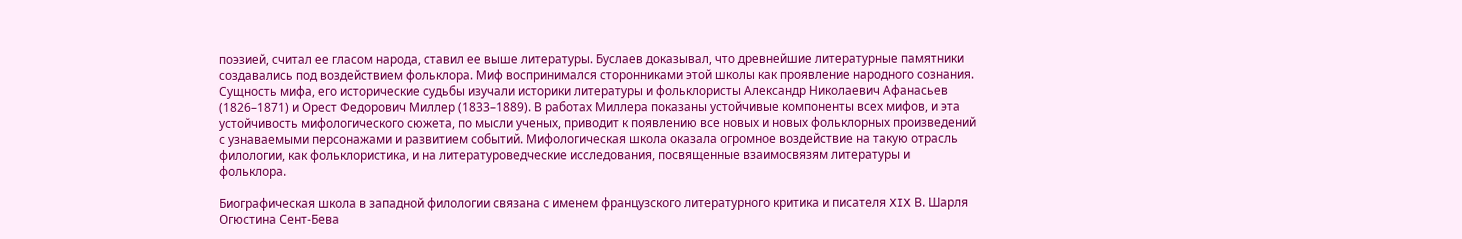поэзией, считал ее гласом народа, ставил ее выше литературы. Буслаев доказывал, что древнейшие литературные памятники создавались под воздействием фольклора. Миф воспринимался сторонниками этой школы как проявление народного сознания. Сущность мифа, его исторические судьбы изучали историки литературы и фольклористы Александр Николаевич Афанасьев (1826–1871) и Орест Федорович Миллер (1833–1889). В работах Миллера показаны устойчивые компоненты всех мифов, и эта устойчивость мифологического сюжета, по мысли ученых, приводит к появлению все новых и новых фольклорных произведений с узнаваемыми персонажами и развитием событий. Мифологическая школа оказала огромное воздействие на такую отрасль филологии, как фольклористика, и на литературоведческие исследования, посвященные взаимосвязям литературы и фольклора.

Биографическая школа в западной филологии связана с именем французского литературного критика и писателя XIX В. Шарля Огюстина Сент-Бева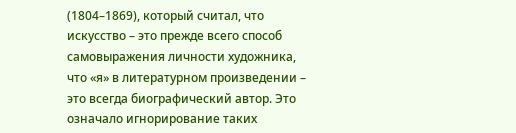(1804–1869), который считал, что искусство – это прежде всего способ самовыражения личности художника, что «я» в литературном произведении – это всегда биографический автор. Это означало игнорирование таких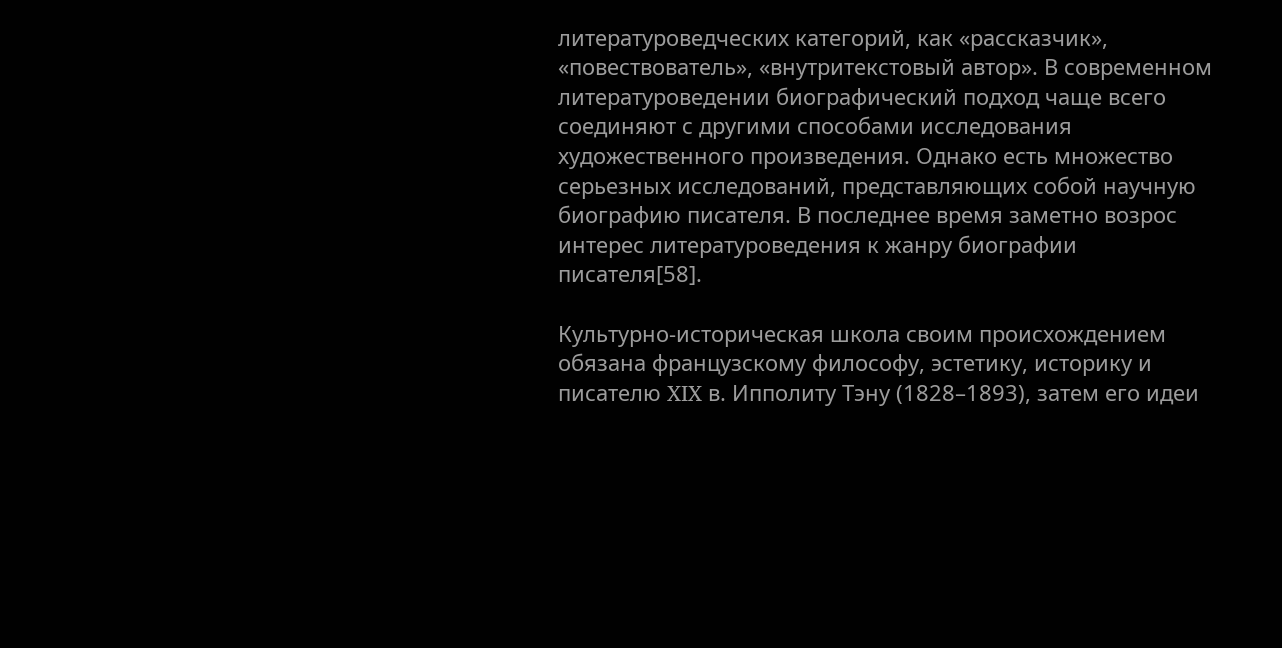литературоведческих категорий, как «рассказчик», «повествователь», «внутритекстовый автор». В современном литературоведении биографический подход чаще всего соединяют с другими способами исследования художественного произведения. Однако есть множество серьезных исследований, представляющих собой научную биографию писателя. В последнее время заметно возрос интерес литературоведения к жанру биографии писателя[58].

Культурно-историческая школа своим происхождением обязана французскому философу, эстетику, историку и писателю XIX в. Ипполиту Тэну (1828–1893), затем его идеи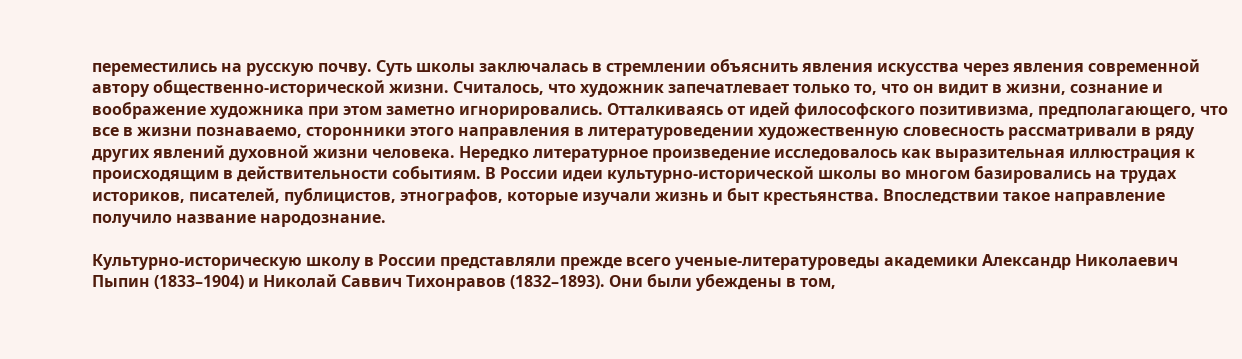переместились на русскую почву. Суть школы заключалась в стремлении объяснить явления искусства через явления современной автору общественно-исторической жизни. Считалось, что художник запечатлевает только то, что он видит в жизни, сознание и воображение художника при этом заметно игнорировались. Отталкиваясь от идей философского позитивизма, предполагающего, что все в жизни познаваемо, сторонники этого направления в литературоведении художественную словесность рассматривали в ряду других явлений духовной жизни человека. Нередко литературное произведение исследовалось как выразительная иллюстрация к происходящим в действительности событиям. В России идеи культурно-исторической школы во многом базировались на трудах историков, писателей, публицистов, этнографов, которые изучали жизнь и быт крестьянства. Впоследствии такое направление получило название народознание.

Культурно-историческую школу в России представляли прежде всего ученые-литературоведы академики Александр Николаевич Пыпин (1833–1904) и Николай Саввич Тихонравов (1832–1893). Они были убеждены в том,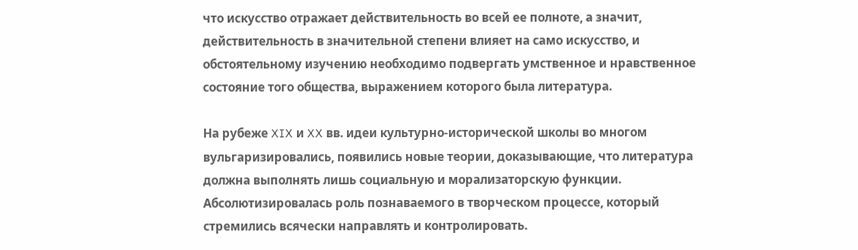что искусство отражает действительность во всей ее полноте, а значит, действительность в значительной степени влияет на само искусство, и обстоятельному изучению необходимо подвергать умственное и нравственное состояние того общества, выражением которого была литература.

На рубеже XIX и XX вв. идеи культурно-исторической школы во многом вульгаризировались, появились новые теории, доказывающие, что литература должна выполнять лишь социальную и морализаторскую функции. Абсолютизировалась роль познаваемого в творческом процессе, который стремились всячески направлять и контролировать.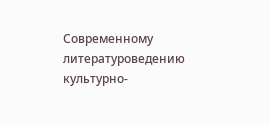Современному литературоведению культурно-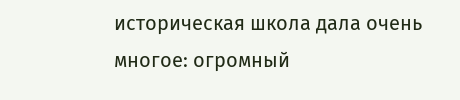историческая школа дала очень многое: огромный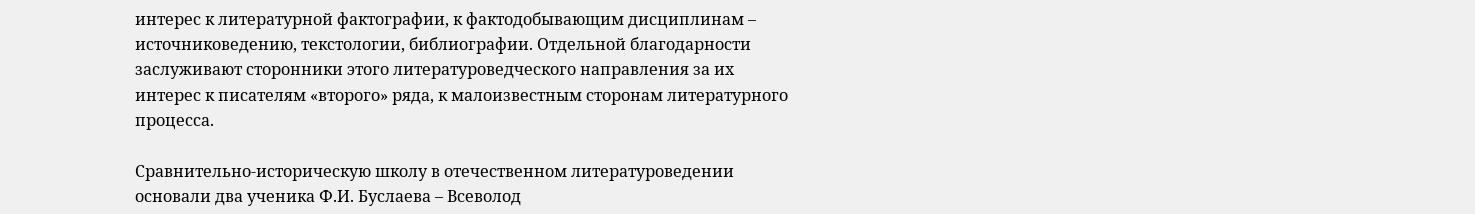интерес к литературной фактографии, к фактодобывающим дисциплинам – источниковедению, текстологии, библиографии. Отдельной благодарности заслуживают сторонники этого литературоведческого направления за их интерес к писателям «второго» ряда, к малоизвестным сторонам литературного процесса.

Сравнительно-историческую школу в отечественном литературоведении основали два ученика Ф.И. Буслаева – Всеволод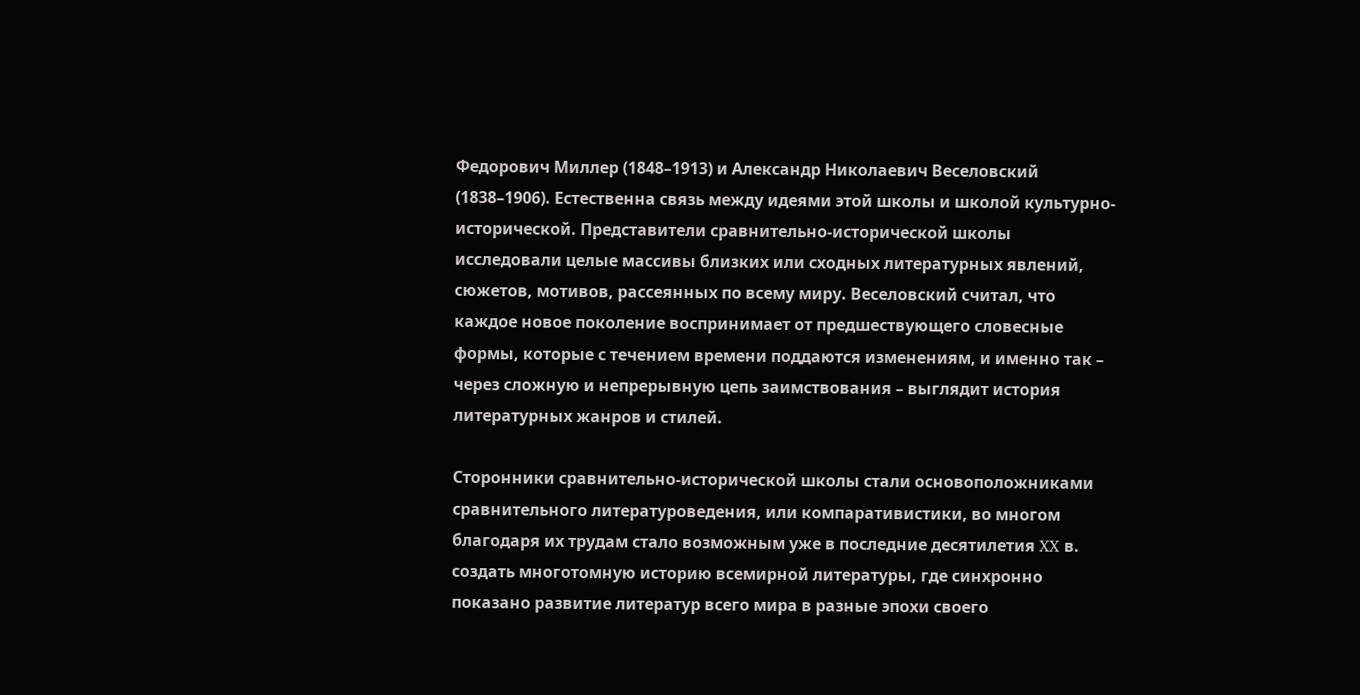Федорович Миллер (1848–1913) и Александр Николаевич Веселовский (1838–1906). Естественна связь между идеями этой школы и школой культурно-исторической. Представители сравнительно-исторической школы исследовали целые массивы близких или сходных литературных явлений, сюжетов, мотивов, рассеянных по всему миру. Веселовский считал, что каждое новое поколение воспринимает от предшествующего словесные формы, которые с течением времени поддаются изменениям, и именно так – через сложную и непрерывную цепь заимствования – выглядит история литературных жанров и стилей.

Сторонники сравнительно-исторической школы стали основоположниками сравнительного литературоведения, или компаративистики, во многом благодаря их трудам стало возможным уже в последние десятилетия XX в. создать многотомную историю всемирной литературы, где синхронно показано развитие литератур всего мира в разные эпохи своего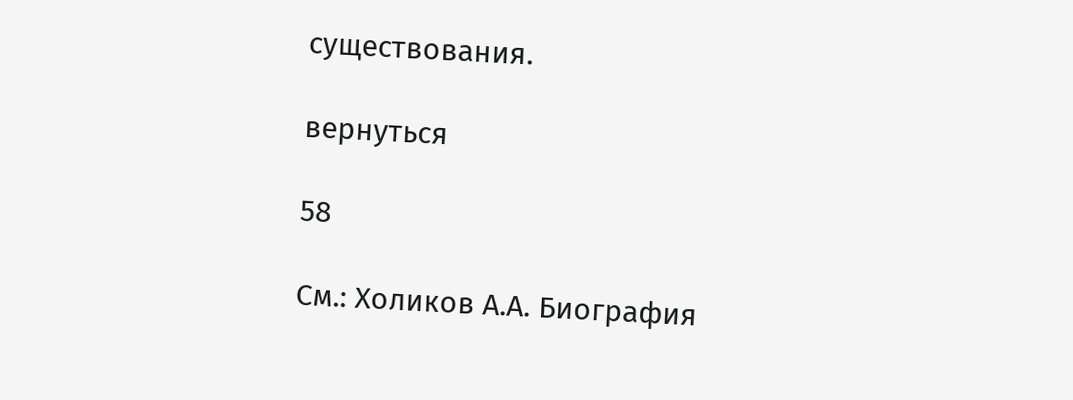существования.

вернуться

58

См.: Холиков А.А. Биография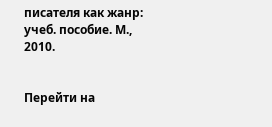писателя как жанр: учеб. пособие. М., 2010.


Перейти на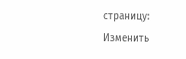страницу:
Изменить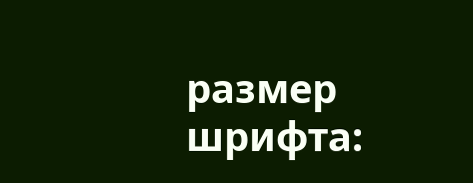размер шрифта: